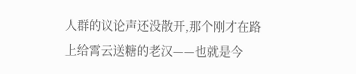人群的议论声还没散开,那个刚才在路上给霄云送糖的老汉——也就是今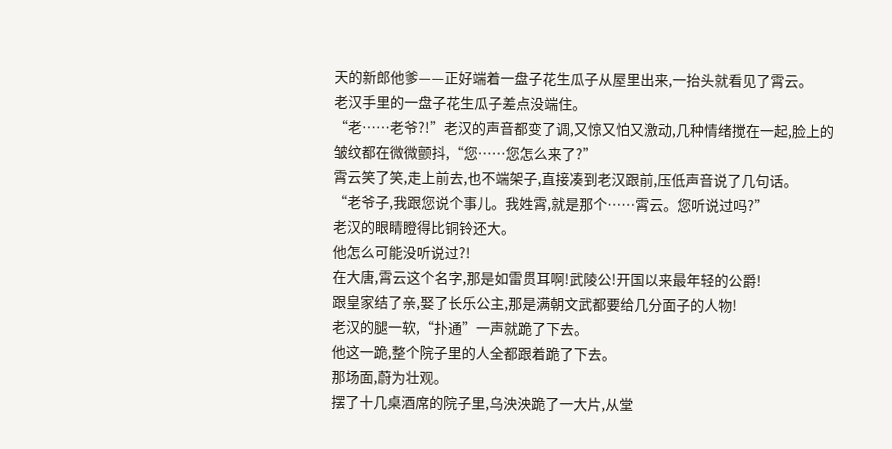天的新郎他爹——正好端着一盘子花生瓜子从屋里出来,一抬头就看见了霄云。
老汉手里的一盘子花生瓜子差点没端住。
“老……老爷?!”老汉的声音都变了调,又惊又怕又激动,几种情绪搅在一起,脸上的皱纹都在微微颤抖,“您……您怎么来了?”
霄云笑了笑,走上前去,也不端架子,直接凑到老汉跟前,压低声音说了几句话。
“老爷子,我跟您说个事儿。我姓霄,就是那个……霄云。您听说过吗?”
老汉的眼睛瞪得比铜铃还大。
他怎么可能没听说过?!
在大唐,霄云这个名字,那是如雷贯耳啊!武陵公!开国以来最年轻的公爵!
跟皇家结了亲,娶了长乐公主,那是满朝文武都要给几分面子的人物!
老汉的腿一软,“扑通”一声就跪了下去。
他这一跪,整个院子里的人全都跟着跪了下去。
那场面,蔚为壮观。
摆了十几桌酒席的院子里,乌泱泱跪了一大片,从堂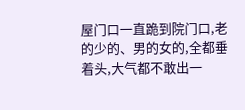屋门口一直跪到院门口,老的少的、男的女的,全都垂着头,大气都不敢出一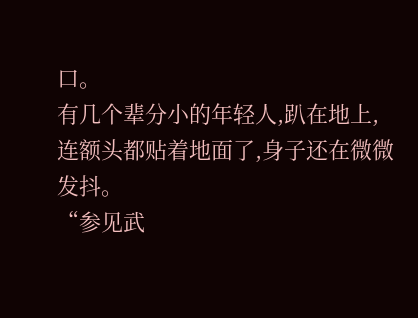口。
有几个辈分小的年轻人,趴在地上,连额头都贴着地面了,身子还在微微发抖。
“参见武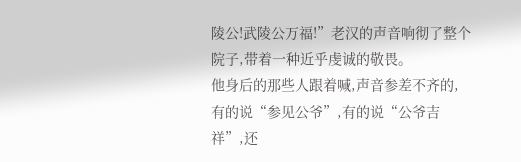陵公!武陵公万福!”老汉的声音响彻了整个院子,带着一种近乎虔诚的敬畏。
他身后的那些人跟着喊,声音参差不齐的,有的说“参见公爷”,有的说“公爷吉祥”,还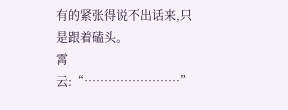有的紧张得说不出话来,只是跟着磕头。
霄云:“……………………”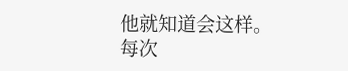他就知道会这样。
每次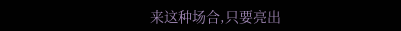来这种场合,只要亮出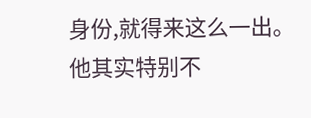身份,就得来这么一出。
他其实特别不